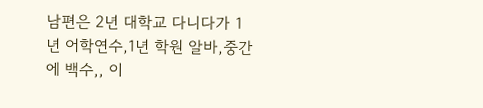남편은 2년 대학교 다니다가 1년 어학연수,1년 학원 알바,중간에 백수,, 이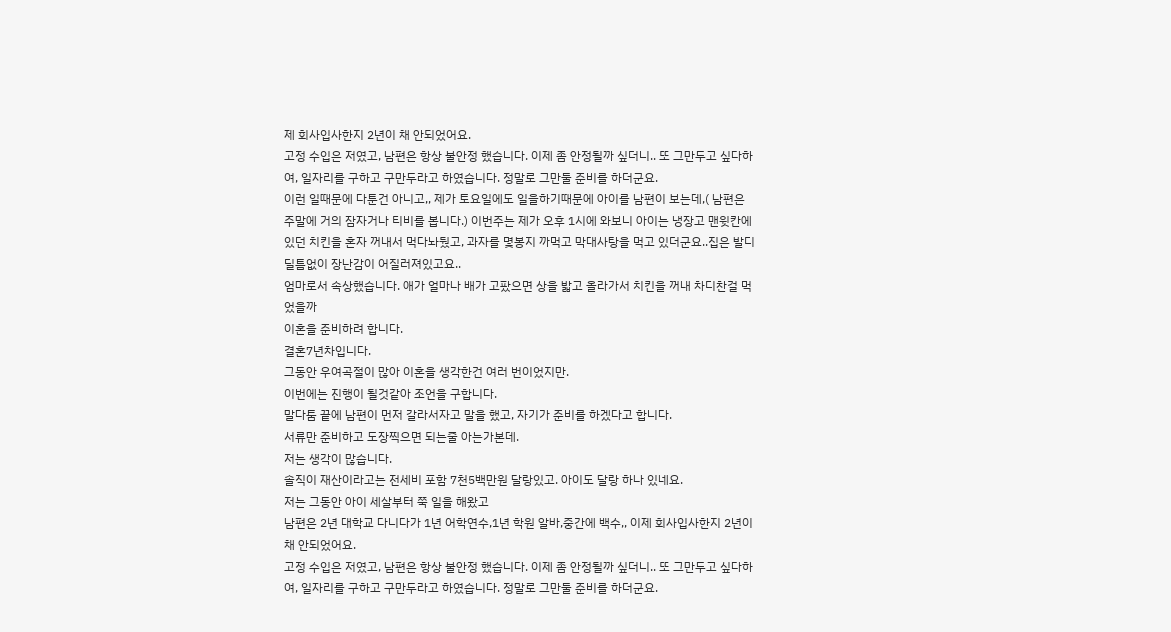제 회사입사한지 2년이 채 안되었어요.
고정 수입은 저였고, 남편은 항상 불안정 했습니다. 이제 좀 안정될까 싶더니.. 또 그만두고 싶다하여, 일자리를 구하고 구만두라고 하였습니다. 정말로 그만둘 준비를 하더군요.
이런 일때문에 다툰건 아니고,, 제가 토요일에도 일을하기때문에 아이를 남편이 보는데,( 남편은 주말에 거의 잠자거나 티비를 봅니다.) 이번주는 제가 오후 1시에 와보니 아이는 냉장고 맨윗칸에 있던 치킨을 혼자 꺼내서 먹다놔뒀고, 과자를 몇봉지 까먹고 막대사탕을 먹고 있더군요..집은 발디딜틈없이 장난감이 어질러져있고요..
엄마로서 속상했습니다. 애가 얼마나 배가 고팠으면 상을 밟고 올라가서 치킨을 꺼내 차디찬걸 먹었을까
이혼을 준비하려 합니다.
결혼7년차입니다.
그동안 우여곡절이 많아 이혼을 생각한건 여러 번이었지만.
이번에는 진행이 될것같아 조언을 구합니다.
말다툼 끝에 남편이 먼저 갈라서자고 말을 했고, 자기가 준비를 하겠다고 합니다.
서류만 준비하고 도장찍으면 되는줄 아는가본데.
저는 생각이 많습니다.
솔직이 재산이라고는 전세비 포함 7천5백만원 달랑있고. 아이도 달랑 하나 있네요.
저는 그동안 아이 세살부터 쭉 일을 해왔고
남편은 2년 대학교 다니다가 1년 어학연수,1년 학원 알바,중간에 백수,, 이제 회사입사한지 2년이 채 안되었어요.
고정 수입은 저였고, 남편은 항상 불안정 했습니다. 이제 좀 안정될까 싶더니.. 또 그만두고 싶다하여, 일자리를 구하고 구만두라고 하였습니다. 정말로 그만둘 준비를 하더군요.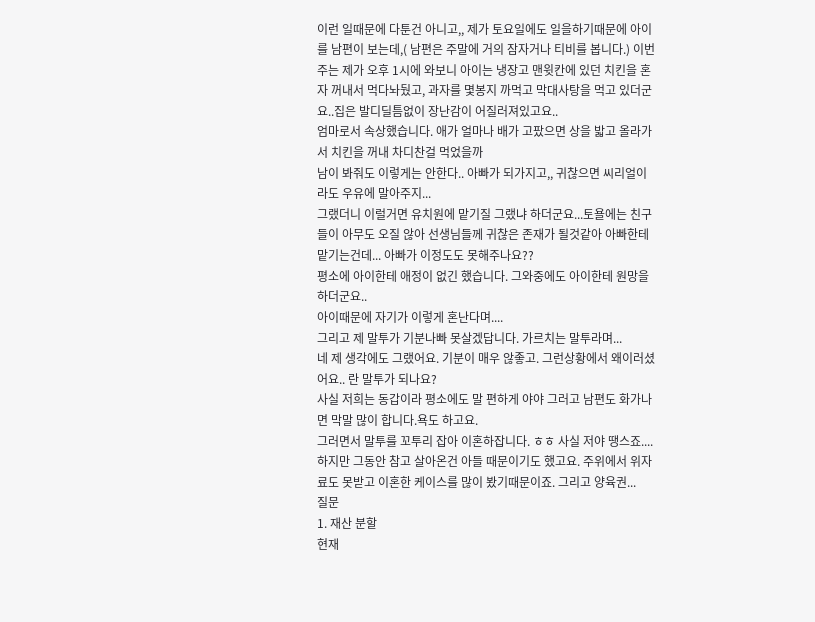이런 일때문에 다툰건 아니고,, 제가 토요일에도 일을하기때문에 아이를 남편이 보는데,( 남편은 주말에 거의 잠자거나 티비를 봅니다.) 이번주는 제가 오후 1시에 와보니 아이는 냉장고 맨윗칸에 있던 치킨을 혼자 꺼내서 먹다놔뒀고, 과자를 몇봉지 까먹고 막대사탕을 먹고 있더군요..집은 발디딜틈없이 장난감이 어질러져있고요..
엄마로서 속상했습니다. 애가 얼마나 배가 고팠으면 상을 밟고 올라가서 치킨을 꺼내 차디찬걸 먹었을까
남이 봐줘도 이렇게는 안한다.. 아빠가 되가지고,, 귀찮으면 씨리얼이라도 우유에 말아주지...
그랬더니 이럴거면 유치원에 맡기질 그랬냐 하더군요...토욜에는 친구들이 아무도 오질 않아 선생님들께 귀찮은 존재가 될것같아 아빠한테 맡기는건데... 아빠가 이정도도 못해주나요??
평소에 아이한테 애정이 없긴 했습니다. 그와중에도 아이한테 원망을 하더군요..
아이때문에 자기가 이렇게 혼난다며....
그리고 제 말투가 기분나빠 못살겠답니다. 가르치는 말투라며...
네 제 생각에도 그랬어요. 기분이 매우 않좋고. 그런상황에서 왜이러셨어요.. 란 말투가 되나요?
사실 저희는 동갑이라 평소에도 말 편하게 야야 그러고 남편도 화가나면 막말 많이 합니다.욕도 하고요.
그러면서 말투를 꼬투리 잡아 이혼하잡니다. ㅎㅎ 사실 저야 땡스죠....
하지만 그동안 참고 살아온건 아들 때문이기도 했고요. 주위에서 위자료도 못받고 이혼한 케이스를 많이 봤기때문이죠. 그리고 양육권...
질문
1. 재산 분할
현재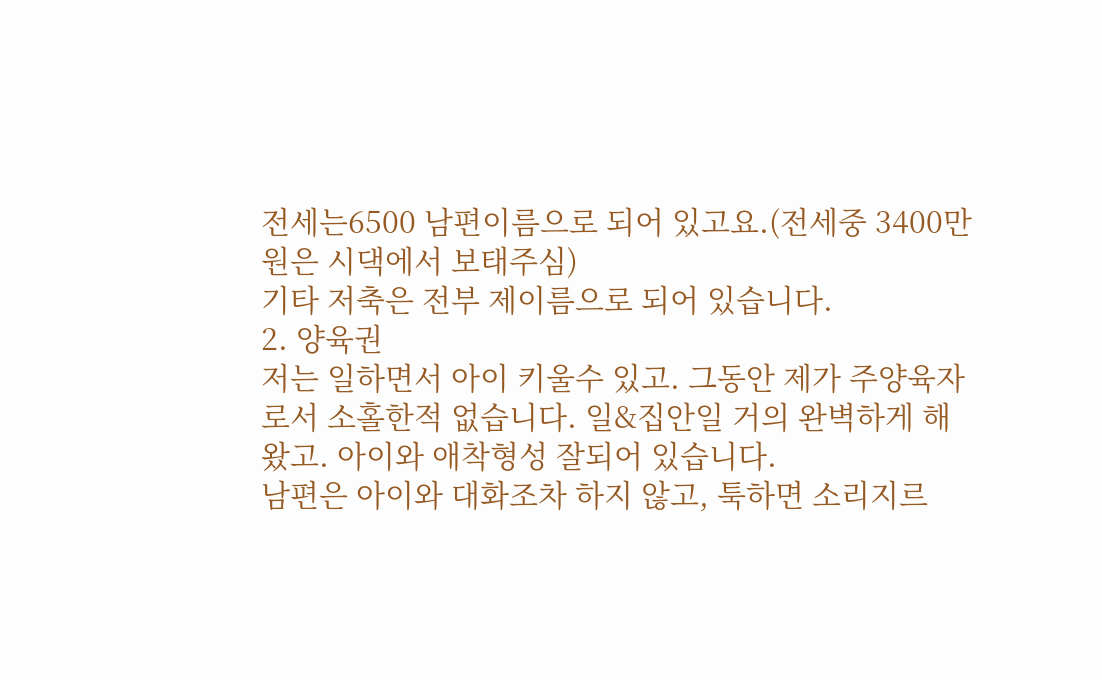전세는6500 남편이름으로 되어 있고요.(전세중 3400만원은 시댁에서 보태주심)
기타 저축은 전부 제이름으로 되어 있습니다.
2. 양육권
저는 일하면서 아이 키울수 있고. 그동안 제가 주양육자로서 소홀한적 없습니다. 일&집안일 거의 완벽하게 해왔고. 아이와 애착형성 잘되어 있습니다.
남편은 아이와 대화조차 하지 않고, 툭하면 소리지르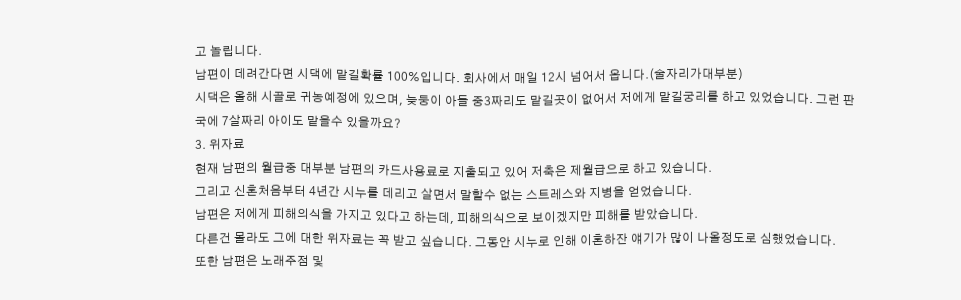고 놀립니다.
남편이 데려간다면 시댁에 맡길확률 100%입니다. 회사에서 매일 12시 넘어서 옵니다.(술자리가대부분)
시댁은 올해 시골로 귀농예정에 있으며, 늦둥이 아들 중3짜리도 맡길곳이 없어서 저에게 맡길궁리를 하고 있었습니다. 그런 판국에 7살짜리 아이도 맡을수 있을까요?
3. 위자료
현재 남편의 월급중 대부분 남편의 카드사용료로 지출되고 있어 저축은 제월급으로 하고 있습니다.
그리고 신혼처음부터 4년간 시누를 데리고 살면서 말할수 없는 스트레스와 지병을 얻었습니다.
남편은 저에게 피해의식을 가지고 있다고 하는데, 피해의식으로 보이겠지만 피해를 받았습니다.
다른건 몰라도 그에 대한 위자료는 꼭 받고 싶습니다. 그동안 시누로 인해 이혼하잔 얘기가 많이 나올정도로 심했었습니다.
또한 남편은 노래주점 및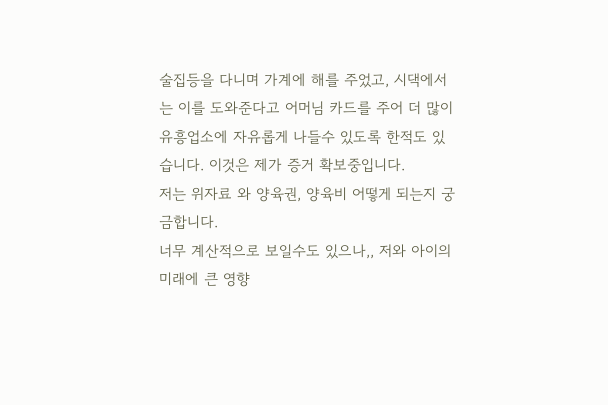술집등을 다니며 가계에 해를 주었고, 시댁에서는 이를 도와준다고 어머님 카드를 주어 더 많이 유흥업소에 자유롭게 나들수 있도록 한적도 있습니다. 이것은 제가 증거 확보중입니다.
저는 위자료 와 양육권, 양육비 어떻게 되는지 궁금합니다.
너무 계산적으로 보일수도 있으나,, 저와 아이의 미래에 큰 영향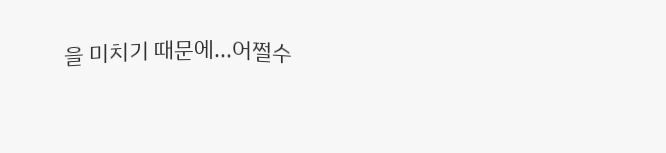을 미치기 때문에...어쩔수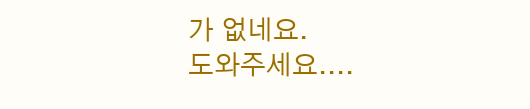가 없네요.
도와주세요....